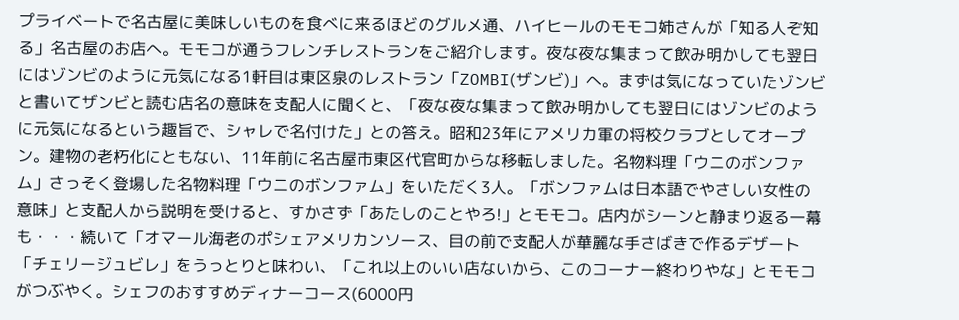プライベートで名古屋に美味しいものを食べに来るほどのグルメ通、ハイヒールのモモコ姉さんが「知る人ぞ知る」名古屋のお店へ。モモコが通うフレンチレストランをご紹介します。夜な夜な集まって飲み明かしても翌日にはゾンビのように元気になる1軒目は東区泉のレストラン「ZOMBI(ザンビ)」へ。まずは気になっていたゾンビと書いてザンビと読む店名の意味を支配人に聞くと、「夜な夜な集まって飲み明かしても翌日にはゾンビのように元気になるという趣旨で、シャレで名付けた」との答え。昭和23年にアメリカ軍の将校クラブとしてオープン。建物の老朽化にともない、11年前に名古屋市東区代官町からな移転しました。名物料理「ウニのボンファム」さっそく登場した名物料理「ウニのボンファム」をいただく3人。「ボンファムは日本語でやさしい女性の意味」と支配人から説明を受けると、すかさず「あたしのことやろ!」とモモコ。店内がシーンと静まり返る一幕も・・・続いて「オマール海老のポシェアメリカンソース、目の前で支配人が華麗な手さばきで作るデザート「チェリージュビレ」をうっとりと味わい、「これ以上のいい店ないから、このコーナー終わりやな」とモモコがつぶやく。シェフのおすすめディナーコース(6000円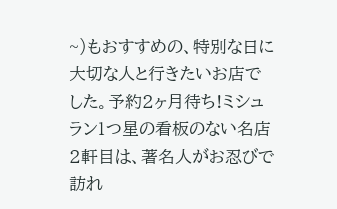~)もおすすめの、特別な日に大切な人と行きたいお店でした。予約2ヶ月待ち!ミシュラン1つ星の看板のない名店2軒目は、著名人がお忍びで訪れ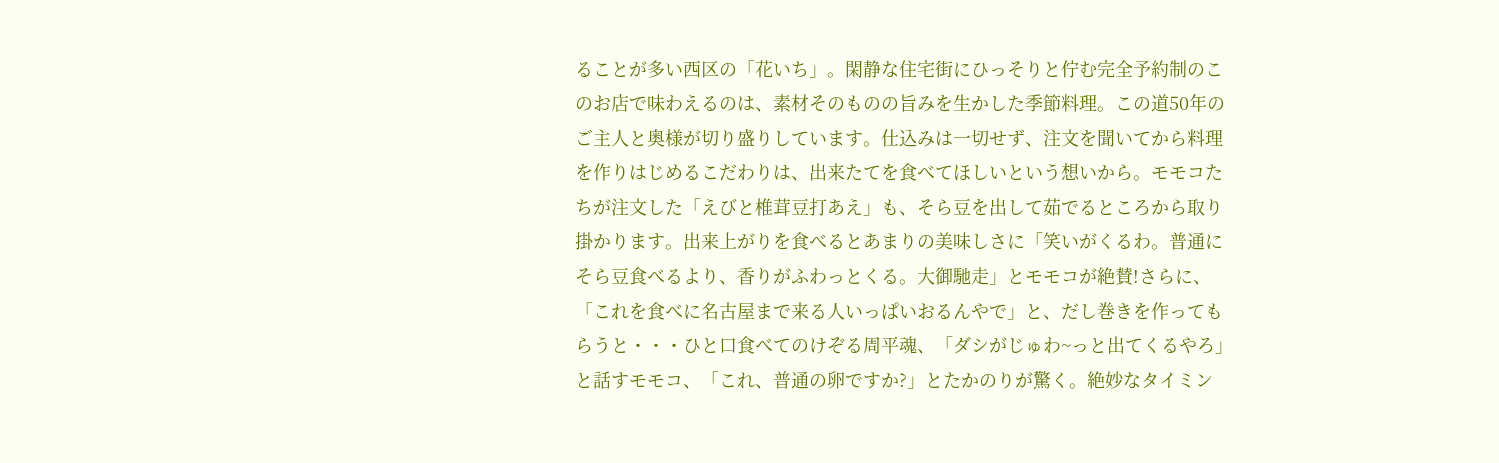ることが多い西区の「花いち」。閑静な住宅街にひっそりと佇む完全予約制のこのお店で味わえるのは、素材そのものの旨みを生かした季節料理。この道50年のご主人と奥様が切り盛りしています。仕込みは一切せず、注文を聞いてから料理を作りはじめるこだわりは、出来たてを食べてほしいという想いから。モモコたちが注文した「えびと椎茸豆打あえ」も、そら豆を出して茹でるところから取り掛かります。出来上がりを食べるとあまりの美味しさに「笑いがくるわ。普通にそら豆食べるより、香りがふわっとくる。大御馳走」とモモコが絶賛!さらに、「これを食べに名古屋まで来る人いっぱいおるんやで」と、だし巻きを作ってもらうと・・・ひと口食べてのけぞる周平魂、「ダシがじゅわ~っと出てくるやろ」と話すモモコ、「これ、普通の卵ですか?」とたかのりが驚く。絶妙なタイミン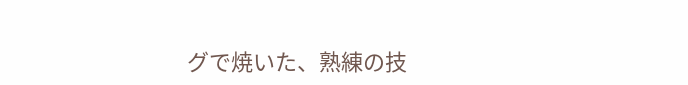グで焼いた、熟練の技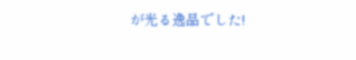が光る逸品でした!